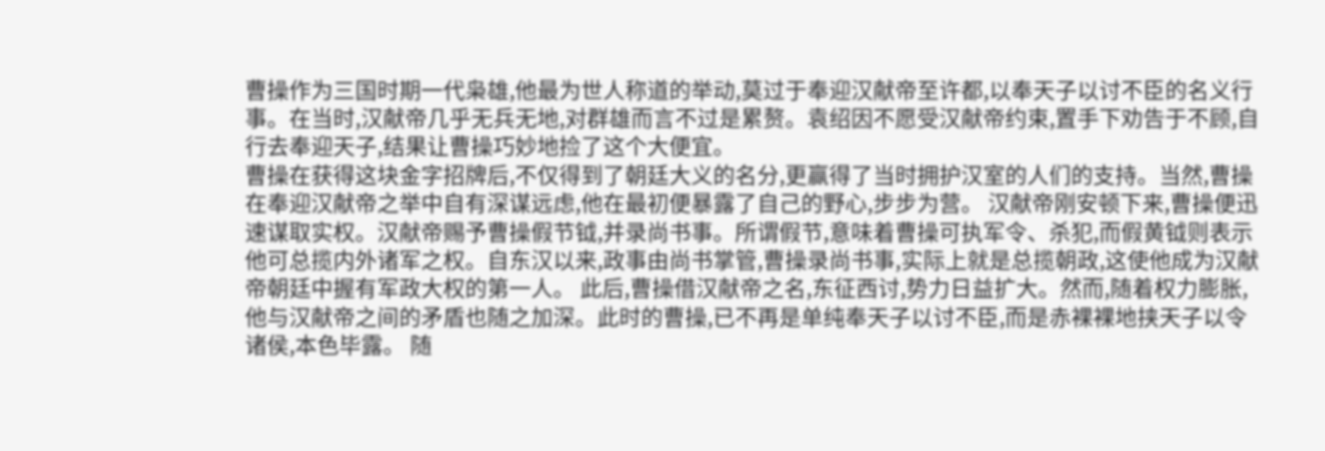曹操作为三国时期一代枭雄,他最为世人称道的举动,莫过于奉迎汉献帝至许都,以奉天子以讨不臣的名义行事。在当时,汉献帝几乎无兵无地,对群雄而言不过是累赘。袁绍因不愿受汉献帝约束,置手下劝告于不顾,自行去奉迎天子,结果让曹操巧妙地捡了这个大便宜。
曹操在获得这块金字招牌后,不仅得到了朝廷大义的名分,更赢得了当时拥护汉室的人们的支持。当然,曹操在奉迎汉献帝之举中自有深谋远虑,他在最初便暴露了自己的野心,步步为营。 汉献帝刚安顿下来,曹操便迅速谋取实权。汉献帝赐予曹操假节钺,并录尚书事。所谓假节,意味着曹操可执军令、杀犯,而假黄钺则表示他可总揽内外诸军之权。自东汉以来,政事由尚书掌管,曹操录尚书事,实际上就是总揽朝政,这使他成为汉献帝朝廷中握有军政大权的第一人。 此后,曹操借汉献帝之名,东征西讨,势力日益扩大。然而,随着权力膨胀,他与汉献帝之间的矛盾也随之加深。此时的曹操,已不再是单纯奉天子以讨不臣,而是赤裸裸地挟天子以令诸侯,本色毕露。 随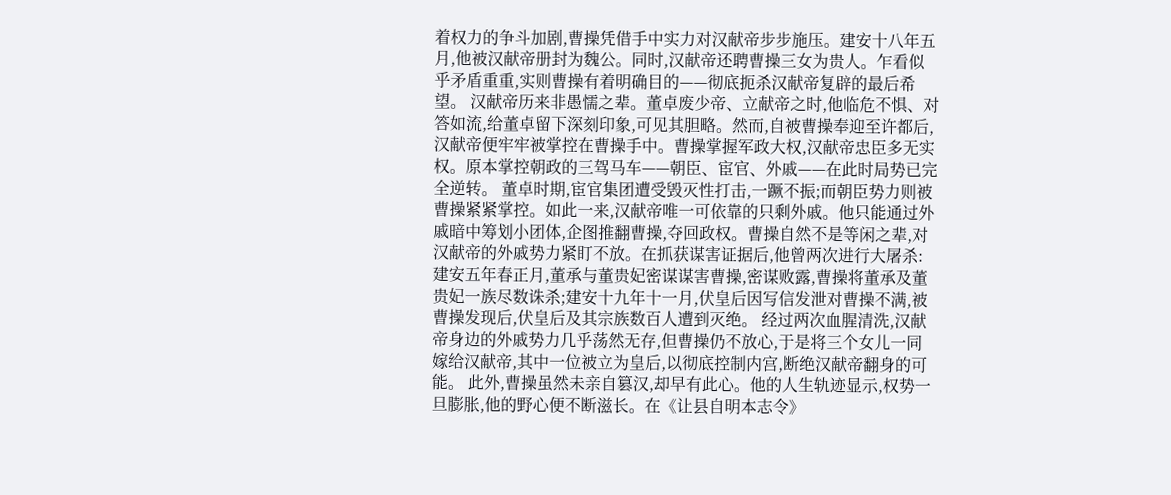着权力的争斗加剧,曹操凭借手中实力对汉献帝步步施压。建安十八年五月,他被汉献帝册封为魏公。同时,汉献帝还聘曹操三女为贵人。乍看似乎矛盾重重,实则曹操有着明确目的——彻底扼杀汉献帝复辟的最后希望。 汉献帝历来非愚懦之辈。董卓废少帝、立献帝之时,他临危不惧、对答如流,给董卓留下深刻印象,可见其胆略。然而,自被曹操奉迎至许都后,汉献帝便牢牢被掌控在曹操手中。曹操掌握军政大权,汉献帝忠臣多无实权。原本掌控朝政的三驾马车——朝臣、宦官、外戚——在此时局势已完全逆转。 董卓时期,宦官集团遭受毁灭性打击,一蹶不振;而朝臣势力则被曹操紧紧掌控。如此一来,汉献帝唯一可依靠的只剩外戚。他只能通过外戚暗中筹划小团体,企图推翻曹操,夺回政权。曹操自然不是等闲之辈,对汉献帝的外戚势力紧盯不放。在抓获谋害证据后,他曾两次进行大屠杀:建安五年春正月,董承与董贵妃密谋谋害曹操,密谋败露,曹操将董承及董贵妃一族尽数诛杀;建安十九年十一月,伏皇后因写信发泄对曹操不满,被曹操发现后,伏皇后及其宗族数百人遭到灭绝。 经过两次血腥清洗,汉献帝身边的外戚势力几乎荡然无存,但曹操仍不放心,于是将三个女儿一同嫁给汉献帝,其中一位被立为皇后,以彻底控制内宫,断绝汉献帝翻身的可能。 此外,曹操虽然未亲自篡汉,却早有此心。他的人生轨迹显示,权势一旦膨胀,他的野心便不断滋长。在《让县自明本志令》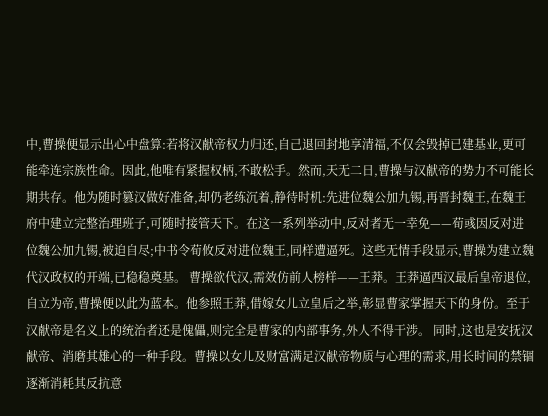中,曹操便显示出心中盘算:若将汉献帝权力归还,自己退回封地享清福,不仅会毁掉已建基业,更可能牵连宗族性命。因此,他唯有紧握权柄,不敢松手。然而,天无二日,曹操与汉献帝的势力不可能长期共存。他为随时篡汉做好准备,却仍老练沉着,静待时机:先进位魏公加九锡,再晋封魏王,在魏王府中建立完整治理班子,可随时接管天下。在这一系列举动中,反对者无一幸免——荀彧因反对进位魏公加九锡,被迫自尽;中书令荀攸反对进位魏王,同样遭逼死。这些无情手段显示,曹操为建立魏代汉政权的开端,已稳稳奠基。 曹操欲代汉,需效仿前人榜样——王莽。王莽逼西汉最后皇帝退位,自立为帝,曹操便以此为蓝本。他参照王莽,借嫁女儿立皇后之举,彰显曹家掌握天下的身份。至于汉献帝是名义上的统治者还是傀儡,则完全是曹家的内部事务,外人不得干涉。 同时,这也是安抚汉献帝、消磨其雄心的一种手段。曹操以女儿及财富满足汉献帝物质与心理的需求,用长时间的禁锢逐渐消耗其反抗意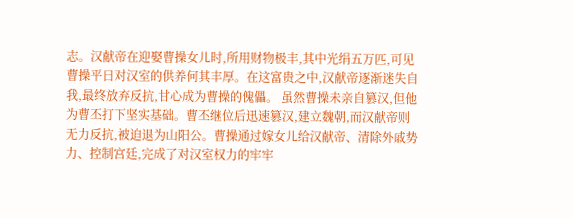志。汉献帝在迎娶曹操女儿时,所用财物极丰,其中光绢五万匹,可见曹操平日对汉室的供养何其丰厚。在这富贵之中,汉献帝逐渐迷失自我,最终放弃反抗,甘心成为曹操的傀儡。 虽然曹操未亲自篡汉,但他为曹丕打下坚实基础。曹丕继位后迅速篡汉,建立魏朝,而汉献帝则无力反抗,被迫退为山阳公。曹操通过嫁女儿给汉献帝、清除外戚势力、控制宫廷,完成了对汉室权力的牢牢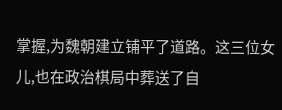掌握,为魏朝建立铺平了道路。这三位女儿,也在政治棋局中葬送了自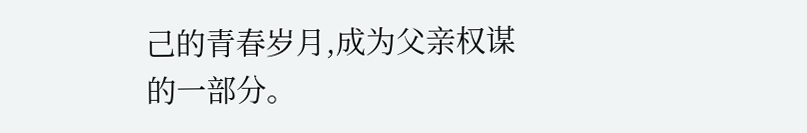己的青春岁月,成为父亲权谋的一部分。